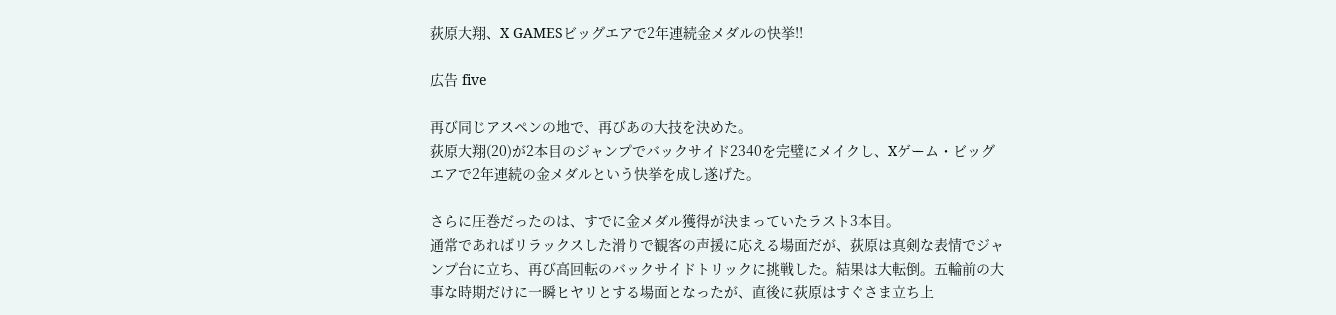荻原大翔、X GAMESビッグエアで2年連続金メダルの快挙!!

広告 five

再び同じアスペンの地で、再びあの大技を決めた。
荻原大翔(20)が2本目のジャンプでバックサイド2340を完璧にメイクし、Xゲーム・ビッグエアで2年連続の金メダルという快挙を成し遂げた。

さらに圧巻だったのは、すでに金メダル獲得が決まっていたラスト3本目。
通常であればリラックスした滑りで観客の声援に応える場面だが、荻原は真剣な表情でジャンプ台に立ち、再び高回転のバックサイドトリックに挑戦した。結果は大転倒。五輪前の大事な時期だけに一瞬ヒヤリとする場面となったが、直後に荻原はすぐさま立ち上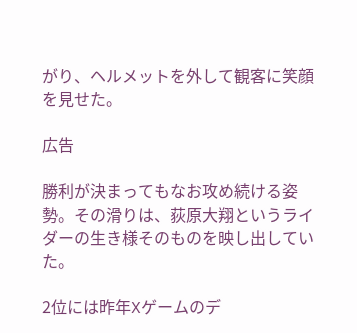がり、ヘルメットを外して観客に笑顔を見せた。

広告

勝利が決まってもなお攻め続ける姿勢。その滑りは、荻原大翔というライダーの生き様そのものを映し出していた。

2位には昨年Xゲームのデ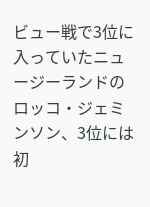ビュー戦で3位に入っていたニュージーランドのロッコ・ジェミンソン、3位には初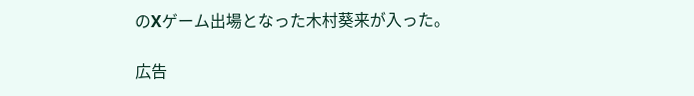のXゲーム出場となった木村葵来が入った。

広告